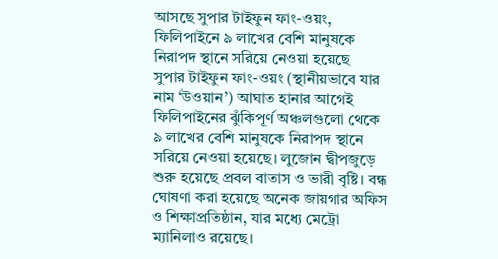আসছে সুপার টাইফুন ফাং-ওয়ং, ফিলিপাইনে ৯ লাখের বেশি মানুষকে নিরাপদ স্থানে সরিয়ে নেওয়া হয়েছে
সুপার টাইফুন ফাং-ওয়ং (স্থানীয়ভাবে যার নাম ‘উওয়ান’) আঘাত হানার আগেই ফিলিপাইনের ঝুঁকিপূর্ণ অঞ্চলগুলো থেকে ৯ লাখের বেশি মানুষকে নিরাপদ স্থানে সরিয়ে নেওয়া হয়েছে। লুজোন দ্বীপজুড়ে শুরু হয়েছে প্রবল বাতাস ও ভারী বৃষ্টি। বন্ধ ঘোষণা করা হয়েছে অনেক জায়গার অফিস ও শিক্ষাপ্রতিষ্ঠান, যার মধ্যে মেট্রো ম্যানিলাও রয়েছে।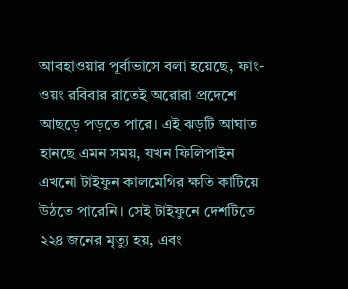আবহাওয়ার পূর্বাভাসে বলা হয়েছে, ফাং-ওয়ং রবিবার রাতেই অরোরা প্রদেশে আছড়ে পড়তে পারে। এই ঝড়টি আঘাত হানছে এমন সময়, যখন ফিলিপাইন এখনো টাইফুন কালমেগির ক্ষতি কাটিয়ে উঠতে পারেনি। সেই টাইফুনে দেশটিতে ২২৪ জনের মৃত্যু হয়, এবং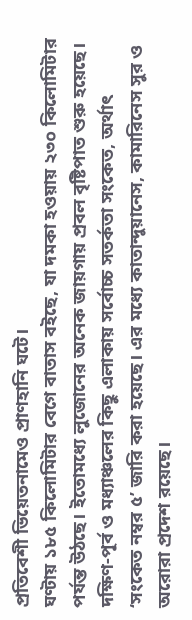প্রতিবেশী ভিয়েতনামেও প্রাণহানি ঘটে।
ঘণ্টায় ১৮৫ কিলোমিটার বেগে বাতাস বইছে, যা দমকা হওয়ায় ২৩০ কিলোমিটার পর্যন্ত উঠছে। ইতোমধ্যে লুজোনের অনেক জায়গায় প্রবল বৃষ্টিপাত শুরু হয়েছে।
দক্ষিণ-পূর্ব ও মধ্যাঞ্চলের কিছু এলাকায় সর্বোচ্চ সতর্কতা সংকেত, অর্থাৎ ‘সংকেত নম্বর ৫’ জারি করা হয়েছে। এর মধ্যে কাতান্দুয়ানেস, কামারিনেস সুর ও অরোরা প্রদেশ রয়েছে।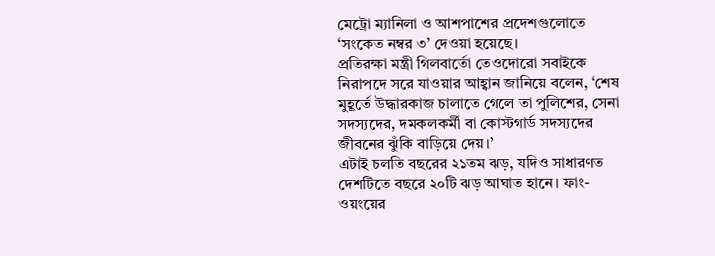মেট্রো ম্যানিলা ও আশপাশের প্রদেশগুলোতে ‘সংকেত নম্বর ৩’ দেওয়া হয়েছে।
প্রতিরক্ষা মন্ত্রী গিলবার্তো তেওদোরো সবাইকে নিরাপদে সরে যাওয়ার আহ্বান জানিয়ে বলেন, ‘শেষ মুহূর্তে উদ্ধারকাজ চালাতে গেলে তা পুলিশের, সেনা সদস্যদের, দমকলকর্মী বা কোস্টগার্ড সদস্যদের জীবনের ঝুঁকি বাড়িয়ে দেয়।’
এটাই চলতি বছরের ২১তম ঝড়, যদিও সাধারণত দেশটিতে বছরে ২০টি ঝড় আঘাত হানে। ফাং-ওয়ংয়ের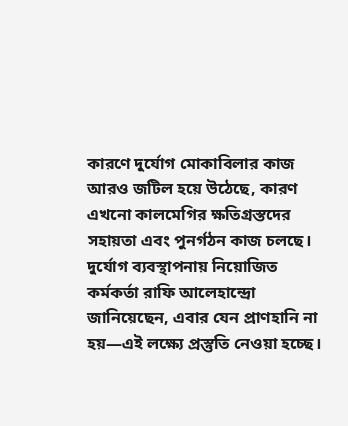কারণে দুর্যোগ মোকাবিলার কাজ আরও জটিল হয়ে উঠেছে, কারণ এখনো কালমেগির ক্ষতিগ্রস্তদের সহায়তা এবং পুনর্গঠন কাজ চলছে।
দুর্যোগ ব্যবস্থাপনায় নিয়োজিত কর্মকর্তা রাফি আলেহান্দ্রো জানিয়েছেন, এবার যেন প্রাণহানি না হয়—এই লক্ষ্যে প্রস্তুতি নেওয়া হচ্ছে।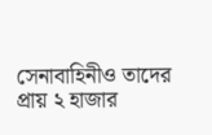সেনাবাহিনীও তাদের প্রায় ২ হাজার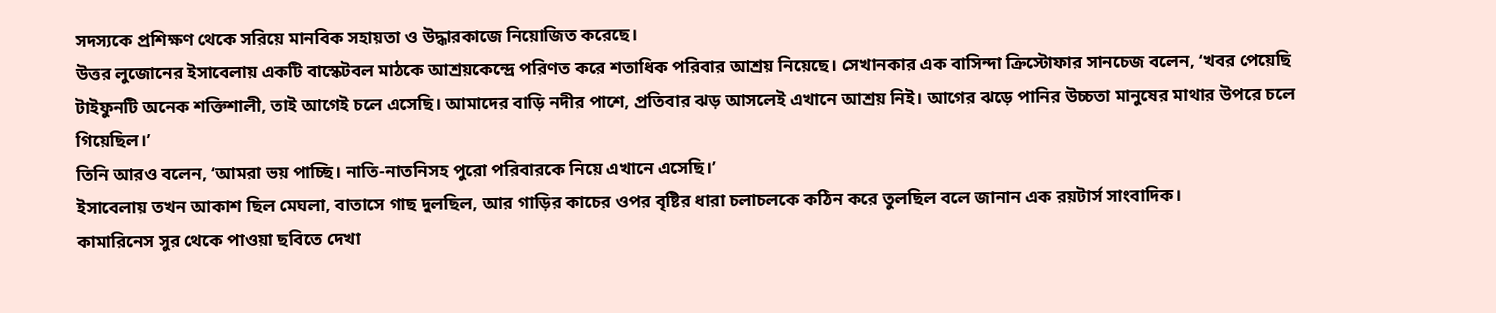সদস্যকে প্রশিক্ষণ থেকে সরিয়ে মানবিক সহায়তা ও উদ্ধারকাজে নিয়োজিত করেছে।
উত্তর লুজোনের ইসাবেলায় একটি বাস্কেটবল মাঠকে আশ্রয়কেন্দ্রে পরিণত করে শতাধিক পরিবার আশ্রয় নিয়েছে। সেখানকার এক বাসিন্দা ক্রিস্টোফার সানচেজ বলেন, ‘খবর পেয়েছি টাইফুনটি অনেক শক্তিশালী, তাই আগেই চলে এসেছি। আমাদের বাড়ি নদীর পাশে, প্রতিবার ঝড় আসলেই এখানে আশ্রয় নিই। আগের ঝড়ে পানির উচ্চতা মানুষের মাথার উপরে চলে গিয়েছিল।’
তিনি আরও বলেন, ‘আমরা ভয় পাচ্ছি। নাতি-নাতনিসহ পুরো পরিবারকে নিয়ে এখানে এসেছি।’
ইসাবেলায় তখন আকাশ ছিল মেঘলা, বাতাসে গাছ দুলছিল, আর গাড়ির কাচের ওপর বৃষ্টির ধারা চলাচলকে কঠিন করে তুলছিল বলে জানান এক রয়টার্স সাংবাদিক।
কামারিনেস সুর থেকে পাওয়া ছবিতে দেখা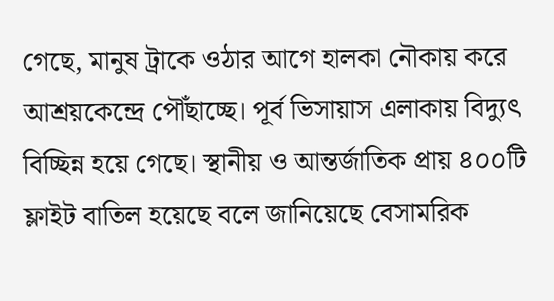গেছে, মানুষ ট্রাকে ওঠার আগে হালকা নৌকায় করে আশ্রয়কেন্দ্রে পৌঁছাচ্ছে। পূর্ব ভিসায়াস এলাকায় বিদ্যুৎ বিচ্ছিন্ন হয়ে গেছে। স্থানীয় ও আন্তর্জাতিক প্রায় ৪০০টি ফ্লাইট বাতিল হয়েছে বলে জানিয়েছে বেসামরিক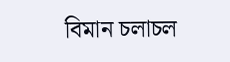বিমান চলাচল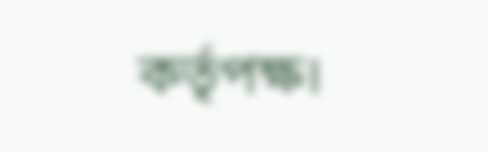কর্তৃপক্ষ।